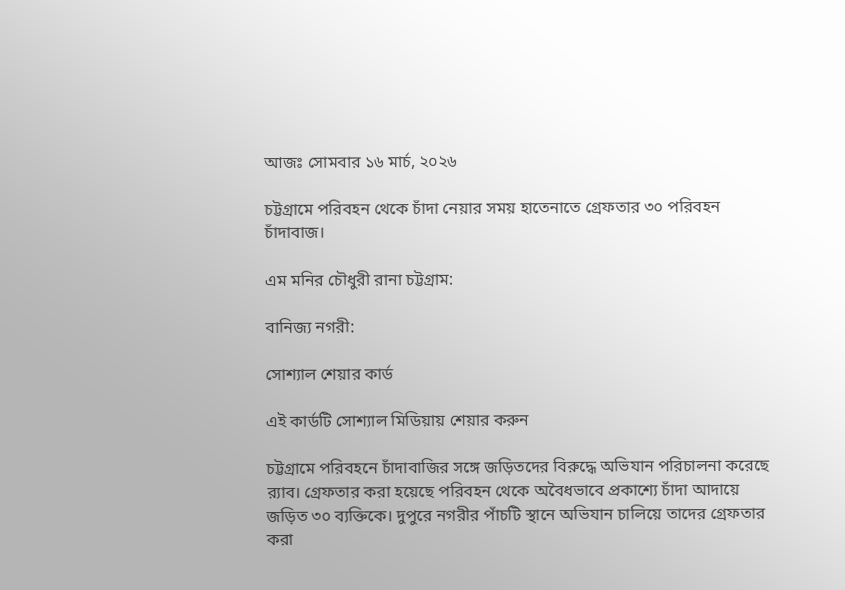আজঃ সোমবার ১৬ মার্চ, ২০২৬

চট্টগ্রামে পরিবহন থেকে চাঁদা নেয়ার সময় হাতেনাতে গ্রেফতার ৩০ পরিবহন চাঁদাবাজ।

এম মনির চৌধুরী রানা চট্টগ্রাম:

বানিজ্য নগরী:

সোশ্যাল শেয়ার কার্ড

এই কার্ডটি সোশ্যাল মিডিয়ায় শেয়ার করুন

চট্টগ্রামে পরিবহনে চাঁদাবাজির সঙ্গে জড়িতদের বিরুদ্ধে অভিযান পরিচালনা করেছে র‌্যাব। গ্রেফতার করা হয়েছে পরিবহন থেকে অবৈধভাবে প্রকাশ্যে চাঁদা আদায়ে জড়িত ৩০ ব্যক্তিকে। দুপুরে নগরীর পাঁচটি স্থানে অভিযান চালিয়ে তাদের গ্রেফতার করা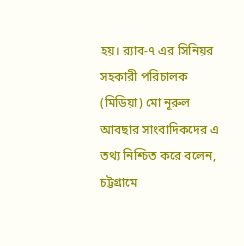হয়। র‌্যাব-৭ এর সিনিয়র সহকারী পরিচালক (মিডিয়া) মো নূরুল আবছার সাংবাদিকদের এ তথ্য নিশ্চিত করে বলেন, চট্টগ্রামে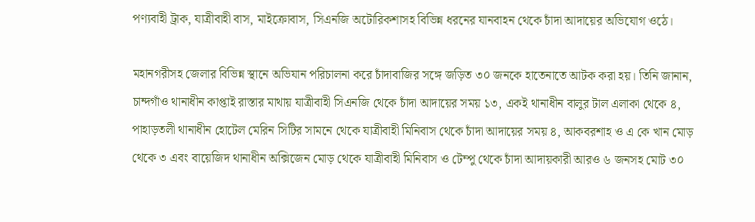পণ্যবাহী ট্রাক, যাত্রীবাহী বাস, মাইক্রোবাস, সিএনজি অটোরিকশাসহ বিভিন্ন ধরনের যানবাহন থেকে চাঁদা আদায়ের অভিযোগ ওঠে।

মহানগরীসহ জেলার বিভিন্ন স্থানে অভিযান পরিচালনা করে চাঁদাবাজির সঙ্গে জড়িত ৩০ জনকে হাতেনাতে আটক করা হয়। তিনি জানান, চান্দগাঁও থানাধীন কাপ্তাই রাস্তার মাথায় যাত্রীবাহী সিএনজি থেকে চাঁদা আদায়ের সময় ১৩, একই থানাধীন বালুর টাল এলাকা থেকে ৪, পাহাড়তলী থানাধীন হোটেল মেরিন সিটির সামনে থেকে যাত্রীবাহী মিনিবাস থেকে চাঁদা আদায়ের সময় ৪, আকবরশাহ ও এ কে খান মোড় থেকে ৩ এবং বায়েজিদ থানাধীন অক্সিজেন মোড় থেকে যাত্রীবাহী মিনিবাস ও টেম্পু থেকে চাঁদা আদায়কারী আরও ৬ জনসহ মোট ৩০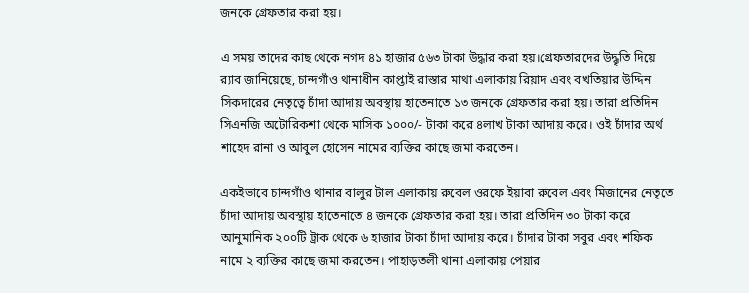জনকে গ্রেফতার করা হয়।

এ সময় তাদের কাছ থেকে নগদ ৪১ হাজার ৫৬৩ টাকা উদ্ধার করা হয়।গ্রেফতারদের উদ্ধৃতি দিয়ে র‌্যাব জানিয়েছে, চান্দগাঁও থানাধীন কাপ্তাই রাস্তার মাথা এলাকায় রিয়াদ এবং বখতিয়ার উদ্দিন সিকদারের নেতৃত্বে চাঁদা আদায় অবস্থায় হাতেনাতে ১৩ জনকে গ্রেফতার করা হয়। তারা প্রতিদিন সিএনজি অটোরিকশা থেকে মাসিক ১০০০/- টাকা করে ৪লাখ টাকা আদায় করে। ওই চাঁদার অর্থ শাহেদ রানা ও আবুল হোসেন নামের ব্যক্তির কাছে জমা করতেন।

একইভাবে চান্দগাঁও থানার বালুর টাল এলাকায় রুবেল ওরফে ইয়াবা রুবেল এবং মিজানের নেতৃতে চাঁদা আদায় অবস্থায় হাতেনাতে ৪ জনকে গ্রেফতার করা হয়। তারা প্রতিদিন ৩০ টাকা করে আনুমানিক ২০০টি ট্রাক থেকে ৬ হাজার টাকা চাঁদা আদায় করে। চাঁদার টাকা সবুর এবং শফিক নামে ২ ব্যক্তির কাছে জমা করতেন। পাহাড়তলী থানা এলাকায় পেয়ার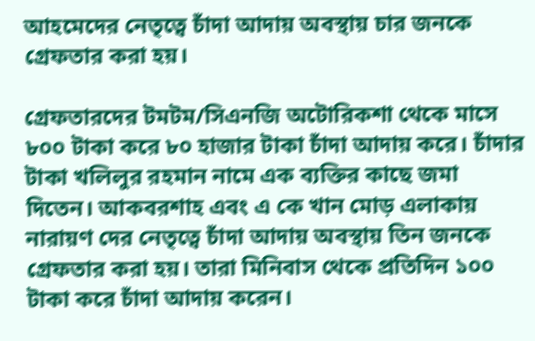আহমেদের নেতৃত্বে চাঁদা আদায় অবস্থায় চার জনকে গ্রেফতার করা হয়।

গ্রেফতারদের টমটম/সিএনজি অটোরিকশা থেকে মাসে ৮০০ টাকা করে ৮০ হাজার টাকা চাঁদা আদায় করে। চাঁদার টাকা খলিলুর রহমান নামে এক ব্যক্তির কাছে জমা দিতেন। আকবরশাহ এবং এ কে খান মোড় এলাকায় নারায়ণ দের নেতৃত্বে চাঁদা আদায় অবস্থায় তিন জনকে গ্রেফতার করা হয়। তারা মিনিবাস থেকে প্রতিদিন ১০০ টাকা করে চাঁদা আদায় করেন।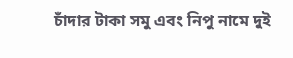চাঁদার টাকা সমু এবং নিপু নামে দুই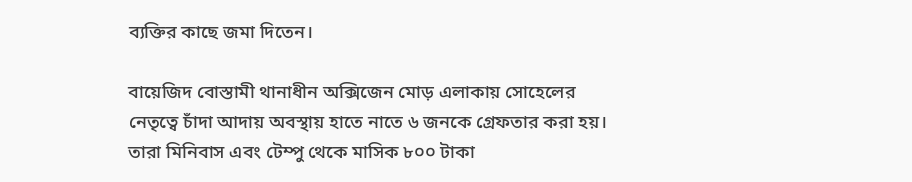ব্যক্তির কাছে জমা দিতেন।

বায়েজিদ বোস্তামী থানাধীন অক্সিজেন মোড় এলাকায় সোহেলের নেতৃত্বে চাঁদা আদায় অবস্থায় হাতে নাতে ৬ জনকে গ্রেফতার করা হয়। তারা মিনিবাস এবং টেম্পু থেকে মাসিক ৮০০ টাকা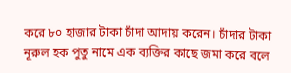করে ৮০ হাজার টাকা চাঁদা আদায় করেন। চাঁদার টাকা নূরুল হক পুতু নামে এক ব্যক্তির কাছে জমা করে বলে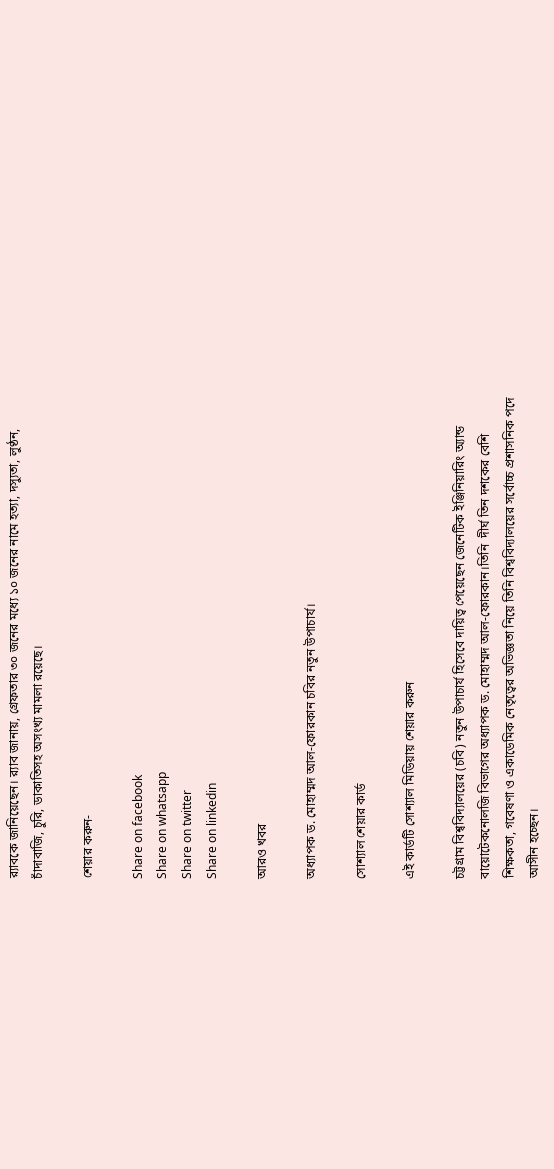র‌্যাবকে জানিয়েছেন। র‌্যাব জানায়, গ্রেফতার ৩০ জনের মধ্যে ১০ জনের নামে হত্যা, দস্যুতা, লুণ্ঠন, চাঁদাবাজি, চুরি, ডাকাতিসহ অসংখ্য মামলা রয়েছে।

শেয়ার করুন-

Share on facebook
Share on whatsapp
Share on twitter
Share on linkedin

আরও খবর

অধ্যাপক ড. মোহাম্মদ আল-ফোরকান চবির নতুন উপাচার্য।

সোশ্যাল শেয়ার কার্ড

এই কার্ডটি সোশ্যাল মিডিয়ায় শেয়ার করুন

চট্টগ্রাম বিশ্ববিদ্যালয়ের (চবি) নতুন উপাচার্য হিসেবে দায়িত্ব পেয়েছেন জেনেটিক ইঞ্জিনিয়ারিং অ্যান্ড বায়োটেকনোলজি বিভাগের অধ্যাপক ড. মোহাম্মদ আল-ফোরকান।তিনি  দীর্ঘ তিন দশকের বেশি  শিক্ষকতা, গবেষণা ও একাডেমিক নেতৃত্বের অভিজ্ঞতা নিয়ে তিনি বিশ্ববিদ্যালয়ের সর্বোচ্চ প্রশাসনিক পদে আসীন হচ্ছেন।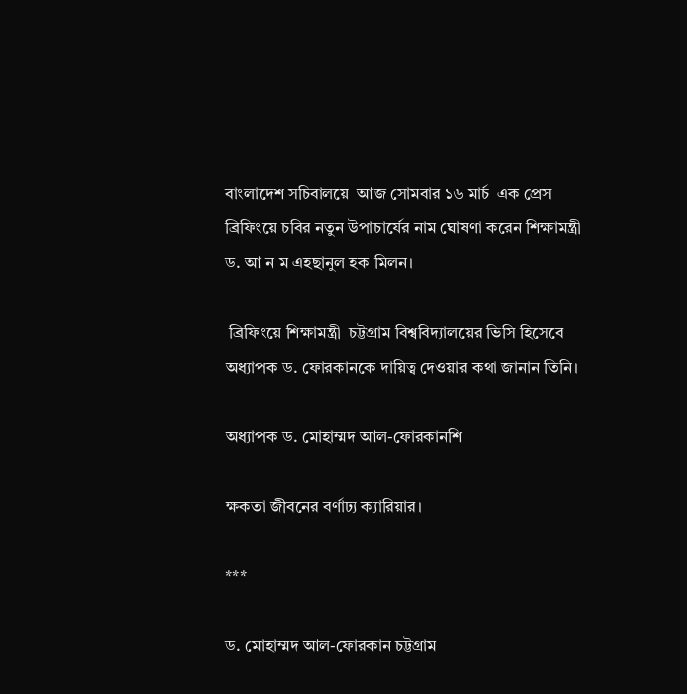বাংলাদেশ সচিবালয়ে  আজ সোমবার ১৬ মার্চ  এক প্রেস ব্রিফিংয়ে চবির নতুন উপাচার্যের নাম ঘোষণা করেন শিক্ষামন্ত্রী ড. আ ন ম এহছানুল হক মিলন।

 ব্রিফিংয়ে শিক্ষামন্ত্রী  চট্টগ্রাম বিশ্ববিদ্যালয়ের ভিসি হিসেবে অধ্যাপক ড. ফোরকানকে দায়িত্ব দেওয়ার কথা জানান তিনি।

অধ্যাপক ড. মোহাম্মদ আল-ফোরকানশি

ক্ষকতা জীবনের বর্ণাঢ্য ক্যারিয়ার।

***

ড. মোহাম্মদ আল-ফোরকান চট্টগ্রাম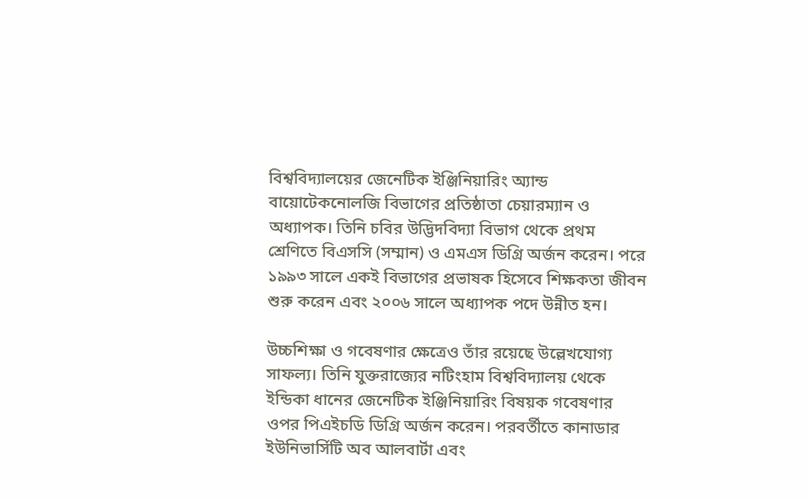বিশ্ববিদ্যালয়ের জেনেটিক ইঞ্জিনিয়ারিং অ্যান্ড বায়োটেকনোলজি বিভাগের প্রতিষ্ঠাতা চেয়ারম্যান ও অধ্যাপক। তিনি চবির উদ্ভিদবিদ্যা বিভাগ থেকে প্রথম শ্রেণিতে বিএসসি (সম্মান) ও এমএস ডিগ্রি অর্জন করেন। পরে ১৯৯৩ সালে একই বিভাগের প্রভাষক হিসেবে শিক্ষকতা জীবন শুরু করেন এবং ২০০৬ সালে অধ্যাপক পদে উন্নীত হন।

উচ্চশিক্ষা ও গবেষণার ক্ষেত্রেও তাঁর রয়েছে উল্লেখযোগ্য সাফল্য। তিনি যুক্তরাজ্যের নটিংহাম বিশ্ববিদ্যালয় থেকে ইন্ডিকা ধানের জেনেটিক ইঞ্জিনিয়ারিং বিষয়ক গবেষণার ওপর পিএইচডি ডিগ্রি অর্জন করেন। পরবর্তীতে কানাডার ইউনিভার্সিটি অব আলবার্টা এবং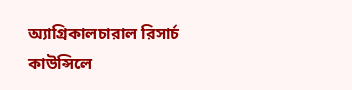অ্যাগ্রিকালচারাল রিসার্চ কাউন্সিলে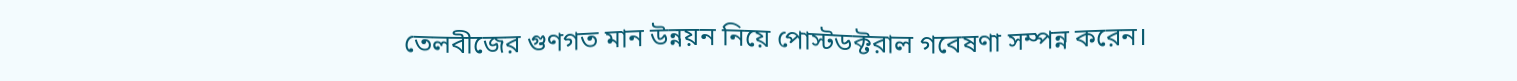তেলবীজের গুণগত মান উন্নয়ন নিয়ে পোস্টডক্টরাল গবেষণা সম্পন্ন করেন।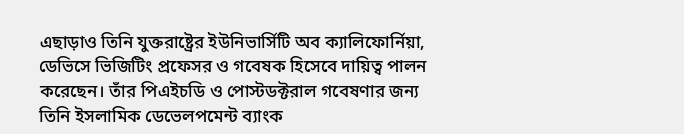এছাড়াও তিনি যুক্তরাষ্ট্রের ইউনিভার্সিটি অব ক্যালিফোর্নিয়া, ডেভিসে ভিজিটিং প্রফেসর ও গবেষক হিসেবে দায়িত্ব পালন করেছেন। তাঁর পিএইচডি ও পোস্টডক্টরাল গবেষণার জন্য তিনি ইসলামিক ডেভেলপমেন্ট ব্যাংক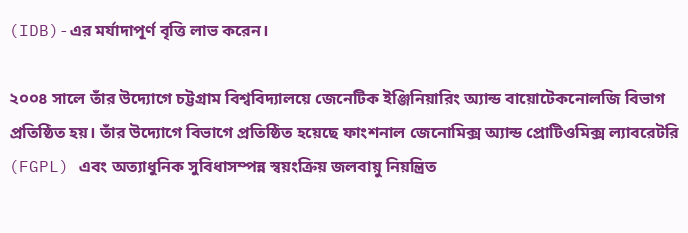(IDB)-এর মর্যাদাপূর্ণ বৃত্তি লাভ করেন।

২০০৪ সালে তাঁর উদ্যোগে চট্টগ্রাম বিশ্ববিদ্যালয়ে জেনেটিক ইঞ্জিনিয়ারিং অ্যান্ড বায়োটেকনোলজি বিভাগ প্রতিষ্ঠিত হয়। তাঁর উদ্যোগে বিভাগে প্রতিষ্ঠিত হয়েছে ফাংশনাল জেনোমিক্স অ্যান্ড প্রোটিওমিক্স ল্যাবরেটরি (FGPL) এবং অত্যাধুনিক সুবিধাসম্পন্ন স্বয়ংক্রিয় জলবায়ু নিয়ন্ত্রিত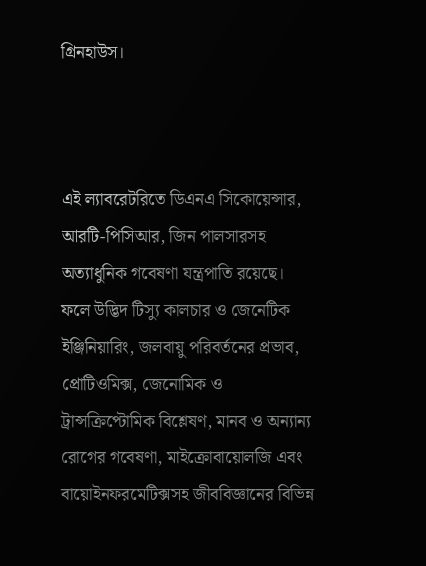গ্রিনহাউস।



এই ল্যাবরেটরিতে ডিএনএ সিকোয়েন্সার, আরটি-পিসিআর, জিন পালসারসহ অত্যাধুনিক গবেষণা যন্ত্রপাতি রয়েছে। ফলে উদ্ভিদ টিস্যু কালচার ও জেনেটিক ইঞ্জিনিয়ারিং, জলবায়ু পরিবর্তনের প্রভাব, প্রোটিওমিক্স, জেনোমিক ও ট্রান্সক্রিপ্টোমিক বিশ্লেষণ, মানব ও অন্যান্য রোগের গবেষণা, মাইক্রোবায়োলজি এবং বায়োইনফরমেটিক্সসহ জীববিজ্ঞানের বিভিন্ন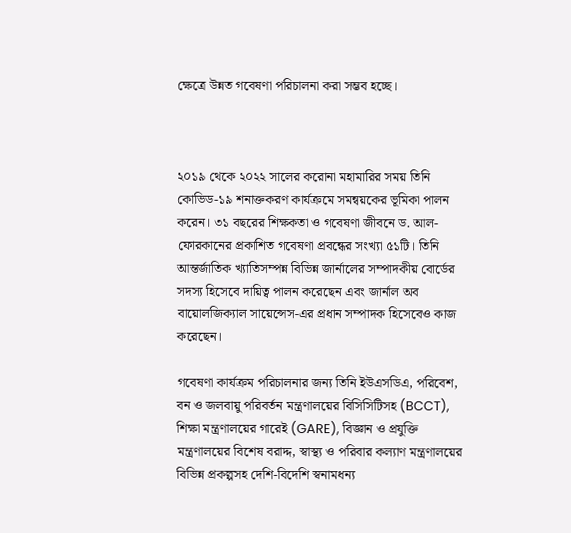ক্ষেত্রে উন্নত গবেষণা পরিচালনা করা সম্ভব হচ্ছে।



২০১৯ থেকে ২০২২ সালের করোনা মহামারির সময় তিনি কোভিড-১৯ শনাক্তকরণ কার্যক্রমে সমন্বয়কের ভূমিকা পালন করেন। ৩১ বছরের শিক্ষকতা ও গবেষণা জীবনে ড. আল-ফোরকানের প্রকাশিত গবেষণা প্রবন্ধের সংখ্যা ৫১টি। তিনি আন্তর্জাতিক খ্যাতিসম্পন্ন বিভিন্ন জার্নালের সম্পাদকীয় বোর্ডের সদস্য হিসেবে দায়িত্ব পালন করেছেন এবং জার্নাল অব বায়োলজিক্যাল সায়েন্সেস-এর প্রধান সম্পাদক হিসেবেও কাজ করেছেন।

গবেষণা কার্যক্রম পরিচালনার জন্য তিনি ইউএসডিএ, পরিবেশ, বন ও জলবায়ু পরিবর্তন মন্ত্রণালয়ের বিসিসিটিসহ (BCCT), শিক্ষা মন্ত্রণালয়ের গারেই (GARE), বিজ্ঞান ও প্রযুক্তি মন্ত্রণালয়ের বিশেষ বরাদ্দ, স্বাস্থ্য ও পরিবার কল্যাণ মন্ত্রণালয়ের বিভিন্ন প্রকল্পসহ দেশি-বিদেশি স্বনামধন্য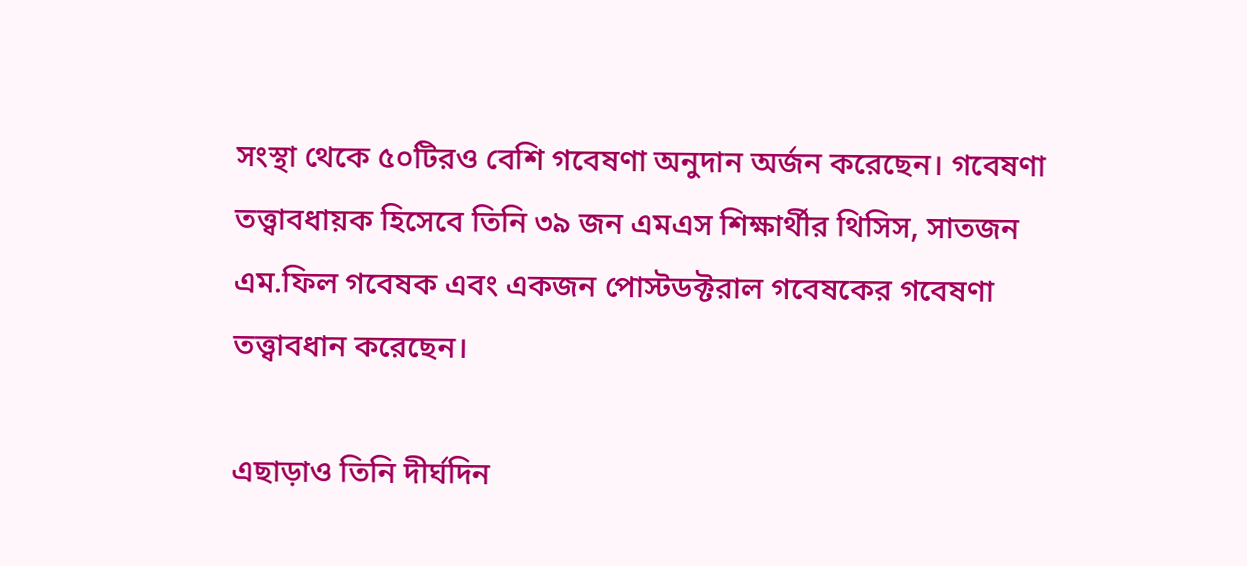সংস্থা থেকে ৫০টিরও বেশি গবেষণা অনুদান অর্জন করেছেন। গবেষণা তত্ত্বাবধায়ক হিসেবে তিনি ৩৯ জন এমএস শিক্ষার্থীর থিসিস, সাতজন এম.ফিল গবেষক এবং একজন পোস্টডক্টরাল গবেষকের গবেষণা তত্ত্বাবধান করেছেন।

এছাড়াও তিনি দীর্ঘদিন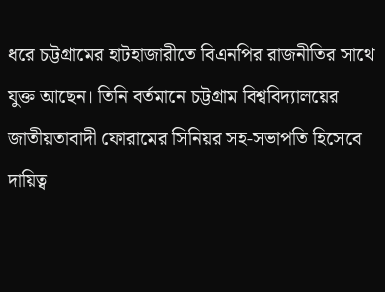ধরে চট্টগ্রামের হাটহাজারীতে বিএনপির রাজনীতির সাথে যুক্ত আছেন। তিনি বর্তমানে চট্টগ্রাম বিশ্ববিদ্যালয়ের জাতীয়তাবাদী ফোরামের সিনিয়র সহ-সভাপতি হিসেবে দায়িত্ব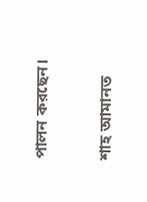পালন করছেন।

শাহ আমানত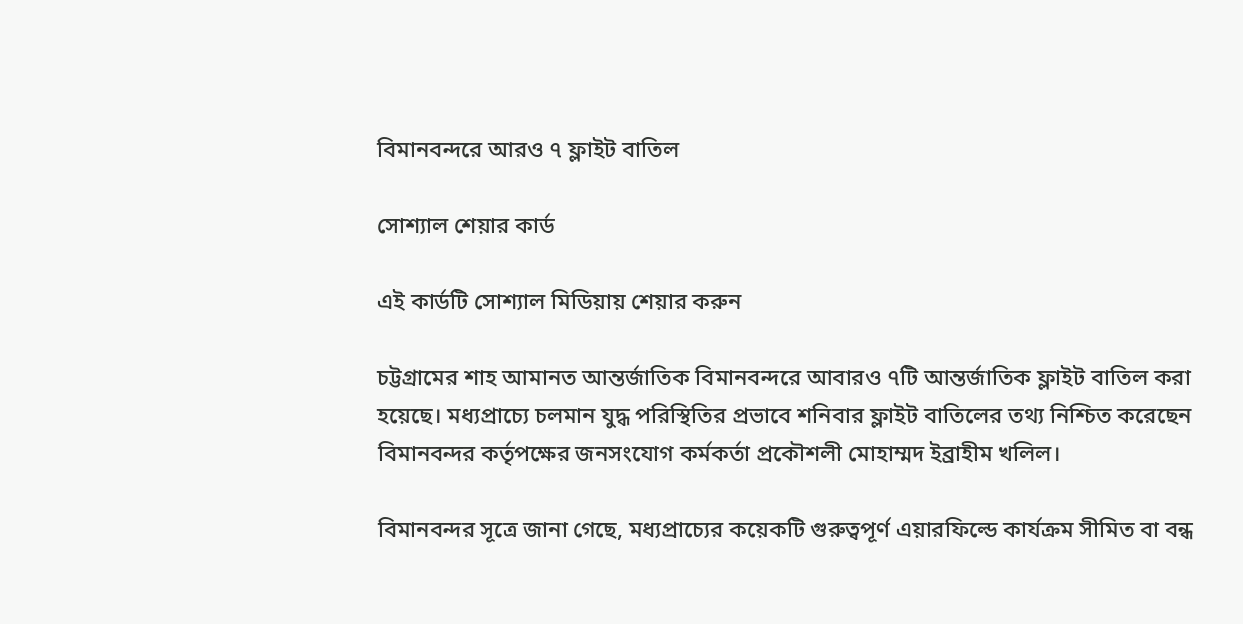বিমানবন্দরে আরও ৭ ফ্লাইট বাতিল

সোশ্যাল শেয়ার কার্ড

এই কার্ডটি সোশ্যাল মিডিয়ায় শেয়ার করুন

চট্টগ্রামের শাহ আমানত আন্তর্জাতিক বিমানবন্দরে আবারও ৭টি আন্তর্জাতিক ফ্লাইট বাতিল করা হয়েছে। মধ্যপ্রাচ্যে চলমান যুদ্ধ পরিস্থিতির প্রভাবে শনিবার ফ্লাইট বাতিলের তথ্য নিশ্চিত করেছেন বিমানবন্দর কর্তৃপক্ষের জনসংযোগ কর্মকর্তা প্রকৌশলী মোহাম্মদ ইব্রাহীম খলিল।

বিমানবন্দর সূত্রে জানা গেছে, মধ্যপ্রাচ্যের কয়েকটি গুরুত্বপূর্ণ এয়ারফিল্ডে কার্যক্রম সীমিত বা বন্ধ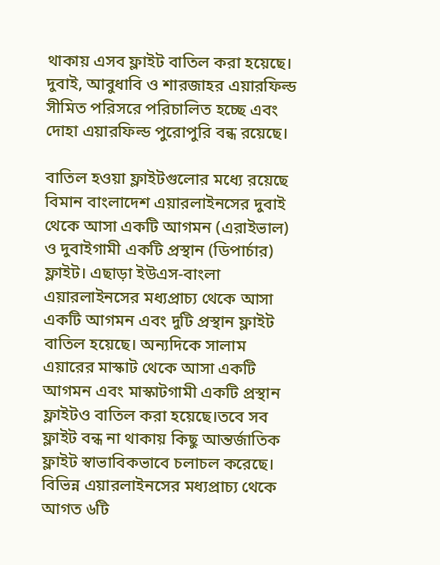থাকায় এসব ফ্লাইট বাতিল করা হয়েছে। দুবাই, আবুধাবি ও শারজাহর এয়ারফিল্ড সীমিত পরিসরে পরিচালিত হচ্ছে এবং দোহা এয়ারফিল্ড পুরোপুরি বন্ধ রয়েছে।

বাতিল হওয়া ফ্লাইটগুলোর মধ্যে রয়েছে বিমান বাংলাদেশ এয়ারলাইনসের দুবাই থেকে আসা একটি আগমন (এরাইভাল) ও দুবাইগামী একটি প্রস্থান (ডিপার্চার) ফ্লাইট। এছাড়া ইউএস-বাংলা এয়ারলাইনসের মধ্যপ্রাচ্য থেকে আসা একটি আগমন এবং দুটি প্রস্থান ফ্লাইট বাতিল হয়েছে। অন্যদিকে সালাম এয়ারের মাস্কাট থেকে আসা একটি আগমন এবং মাস্কাটগামী একটি প্রস্থান ফ্লাইটও বাতিল করা হয়েছে।তবে সব ফ্লাইট বন্ধ না থাকায় কিছু আন্তর্জাতিক ফ্লাইট স্বাভাবিকভাবে চলাচল করেছে। বিভিন্ন এয়ারলাইনসের মধ্যপ্রাচ্য থেকে আগত ৬টি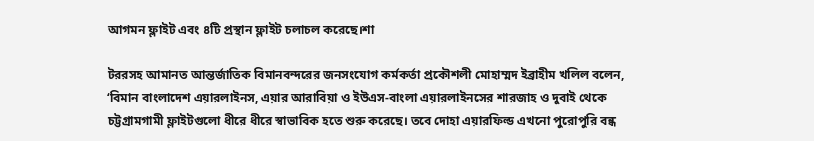আগমন ফ্লাইট এবং ৪টি প্রস্থান ফ্লাইট চলাচল করেছে।শা

টররসহ আমানত আন্তর্জাতিক বিমানবন্দরের জনসংযোগ কর্মকর্তা প্রকৌশলী মোহাম্মদ ইব্রাহীম খলিল বলেন, ‘বিমান বাংলাদেশ এয়ারলাইনস, এয়ার আরাবিয়া ও ইউএস-বাংলা এয়ারলাইনসের শারজাহ ও দুবাই থেকে চট্টগ্রামগামী ফ্লাইটগুলো ধীরে ধীরে স্বাভাবিক হতে শুরু করেছে। তবে দোহা এয়ারফিল্ড এখনো পুরোপুরি বন্ধ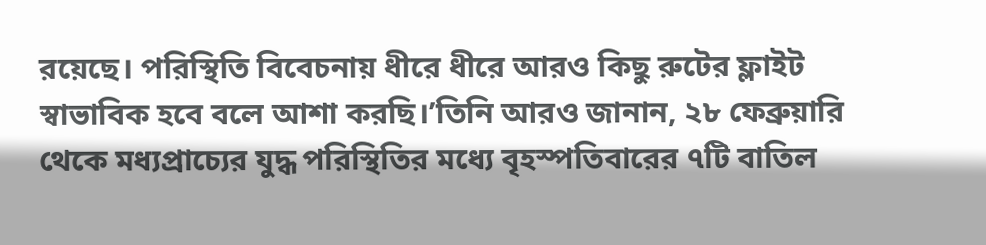রয়েছে। পরিস্থিতি বিবেচনায় ধীরে ধীরে আরও কিছু রুটের ফ্লাইট স্বাভাবিক হবে বলে আশা করছি।’তিনি আরও জানান, ২৮ ফেব্রুয়ারি থেকে মধ্যপ্রাচ্যের যুদ্ধ পরিস্থিতির মধ্যে বৃহস্পতিবারের ৭টি বাতিল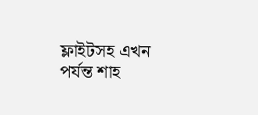ফ্লাইটসহ এখন পর্যন্ত শাহ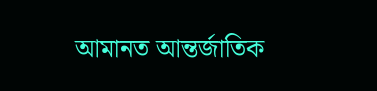আমানত আন্তর্জাতিক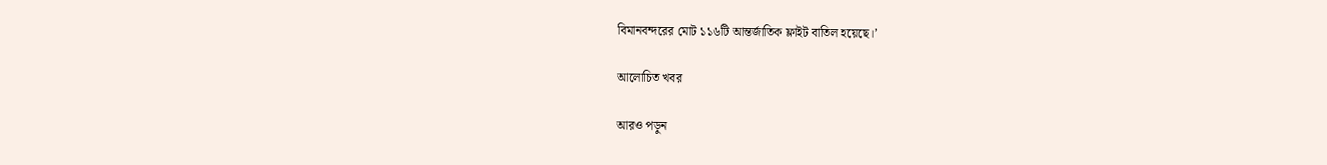বিমানবন্দরের মোট ১১৬টি আন্তর্জাতিক ফ্লাইট বাতিল হয়েছে।’

আলোচিত খবর

আরও পড়ুন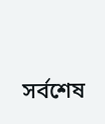সর্বশেষ